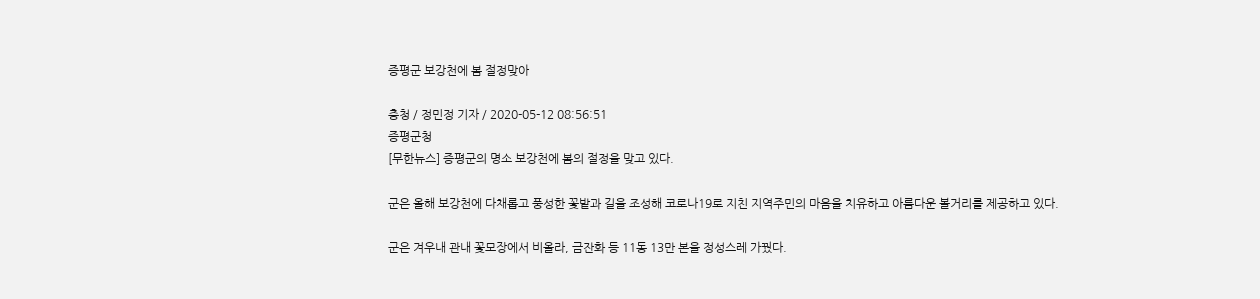증평군 보강천에 봄 절정맞아

충청 / 정민정 기자 / 2020-05-12 08:56:51
증평군청
[무한뉴스] 증평군의 명소 보강천에 봄의 절정을 맞고 있다.

군은 올해 보강천에 다채롭고 풍성한 꽃밭과 길을 조성해 코로나19로 지친 지역주민의 마음을 치유하고 아름다운 볼거리를 제공하고 있다.

군은 겨우내 관내 꽃모장에서 비올라, 금잔화 등 11동 13만 본을 정성스레 가꿨다.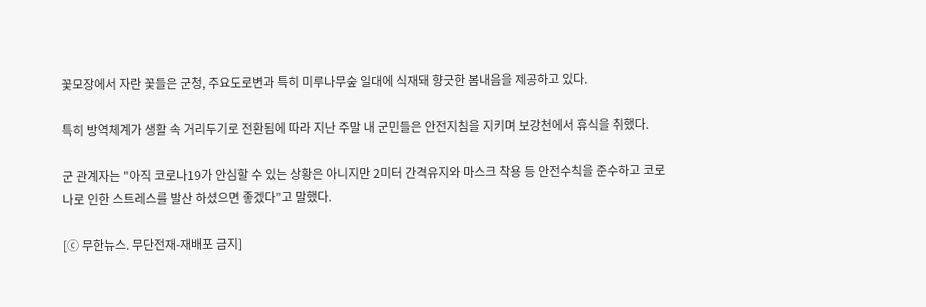꽃모장에서 자란 꽃들은 군청, 주요도로변과 특히 미루나무숲 일대에 식재돼 향긋한 봄내음을 제공하고 있다.

특히 방역체계가 생활 속 거리두기로 전환됨에 따라 지난 주말 내 군민들은 안전지침을 지키며 보강천에서 휴식을 취했다.

군 관계자는 "아직 코로나19가 안심할 수 있는 상황은 아니지만 2미터 간격유지와 마스크 착용 등 안전수칙을 준수하고 코로나로 인한 스트레스를 발산 하셨으면 좋겠다”고 말했다.

[ⓒ 무한뉴스. 무단전재-재배포 금지]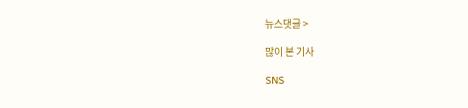뉴스댓글 >

많이 본 기사

SNS